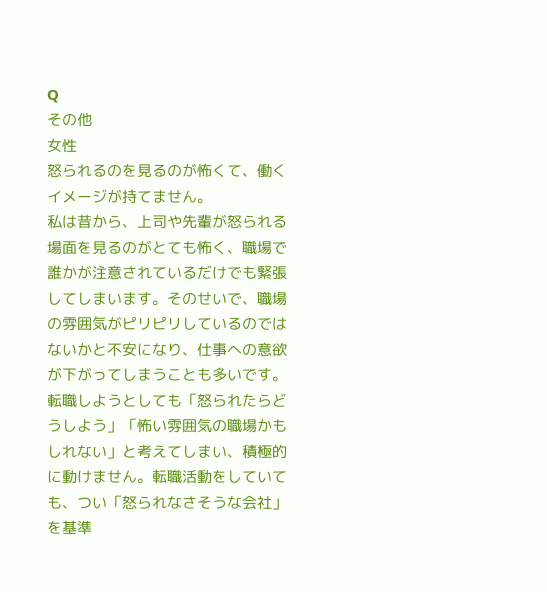Q
その他
女性
怒られるのを見るのが怖くて、働くイメージが持てません。
私は昔から、上司や先輩が怒られる場面を見るのがとても怖く、職場で誰かが注意されているだけでも緊張してしまいます。そのせいで、職場の雰囲気がピリピリしているのではないかと不安になり、仕事への意欲が下がってしまうことも多いです。
転職しようとしても「怒られたらどうしよう」「怖い雰囲気の職場かもしれない」と考えてしまい、積極的に動けません。転職活動をしていても、つい「怒られなさそうな会社」を基準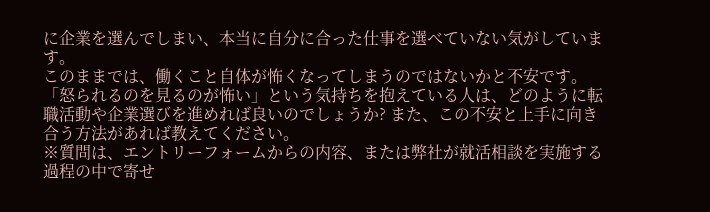に企業を選んでしまい、本当に自分に合った仕事を選べていない気がしています。
このままでは、働くこと自体が怖くなってしまうのではないかと不安です。
「怒られるのを見るのが怖い」という気持ちを抱えている人は、どのように転職活動や企業選びを進めれば良いのでしょうか? また、この不安と上手に向き合う方法があれば教えてください。
※質問は、エントリーフォームからの内容、または弊社が就活相談を実施する過程の中で寄せ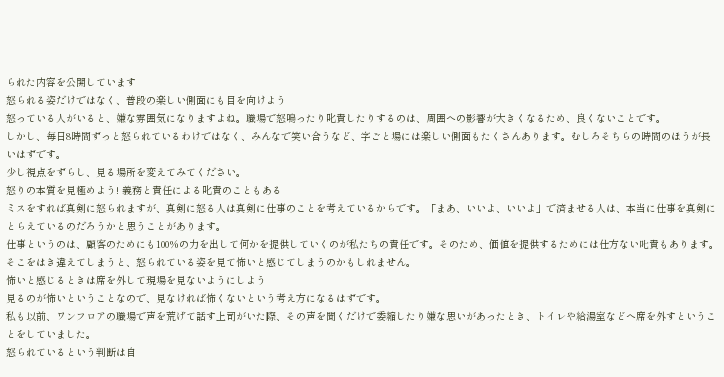られた内容を公開しています
怒られる姿だけではなく、普段の楽しい側面にも目を向けよう
怒っている人がいると、嫌な雰囲気になりますよね。職場で怒鳴ったり叱責したりするのは、周囲への影響が大きくなるため、良くないことです。
しかし、毎日8時間ずっと怒られているわけではなく、みんなで笑い合うなど、字ごと場には楽しい側面もたくさんあります。むしろそちらの時間のほうが長いはずです。
少し視点をずらし、見る場所を変えてみてください。
怒りの本質を見極めよう! 義務と責任による叱責のこともある
ミスをすれば真剣に怒られますが、真剣に怒る人は真剣に仕事のことを考えているからです。「まあ、いいよ、いいよ」で済ませる人は、本当に仕事を真剣にとらえているのだろうかと思うことがあります。
仕事というのは、顧客のためにも100%の力を出して何かを提供していくのが私たちの責任です。そのため、価値を提供するためには仕方ない𠮟責もあります。
そこをはき違えてしまうと、怒られている姿を見て怖いと感じてしまうのかもしれません。
怖いと感じるときは席を外して現場を見ないようにしよう
見るのが怖いということなので、見なければ怖くないという考え方になるはずです。
私も以前、ワンフロアの職場で声を荒げて話す上司がいた際、その声を聞くだけで委縮したり嫌な思いがあったとき、トイレや給湯室などへ席を外すということをしていました。
怒られているという判断は自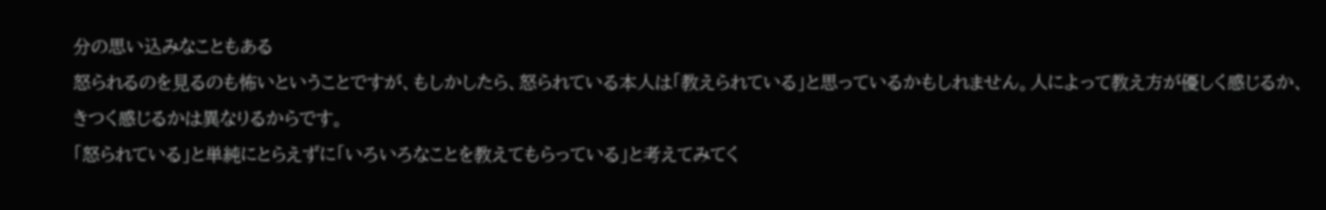分の思い込みなこともある
怒られるのを見るのも怖いということですが、もしかしたら、怒られている本人は「教えられている」と思っているかもしれません。人によって教え方が優しく感じるか、きつく感じるかは異なりるからです。
「怒られている」と単純にとらえずに「いろいろなことを教えてもらっている」と考えてみてく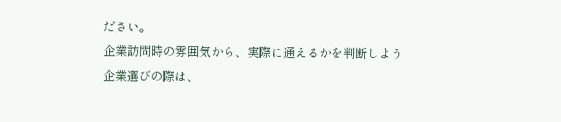ださい。
企業訪問時の雰囲気から、実際に通えるかを判断しよう
企業選びの際は、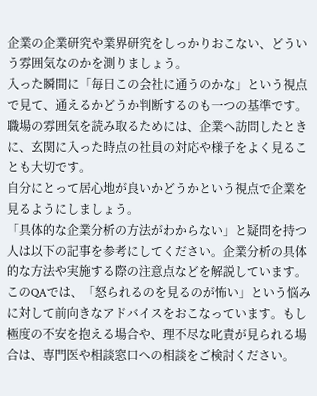企業の企業研究や業界研究をしっかりおこない、どういう雰囲気なのかを測りましょう。
入った瞬間に「毎日この会社に通うのかな」という視点で見て、通えるかどうか判断するのも一つの基準です。
職場の雰囲気を読み取るためには、企業へ訪問したときに、玄関に入った時点の社員の対応や様子をよく見ることも大切です。
自分にとって居心地が良いかどうかという視点で企業を見るようにしましょう。
「具体的な企業分析の方法がわからない」と疑問を持つ人は以下の記事を参考にしてください。企業分析の具体的な方法や実施する際の注意点などを解説しています。
このQAでは、「怒られるのを見るのが怖い」という悩みに対して前向きなアドバイスをおこなっています。もし極度の不安を抱える場合や、理不尽な叱責が見られる場合は、専門医や相談窓口への相談をご検討ください。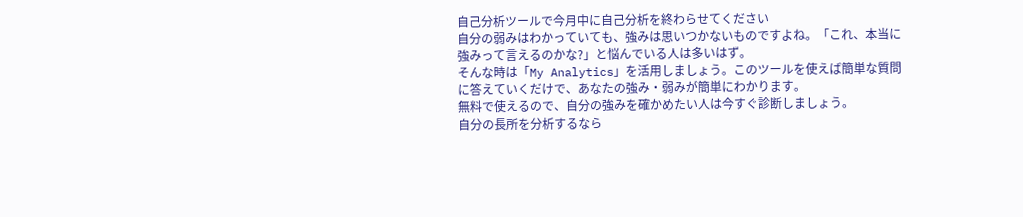自己分析ツールで今月中に自己分析を終わらせてください
自分の弱みはわかっていても、強みは思いつかないものですよね。「これ、本当に強みって言えるのかな?」と悩んでいる人は多いはず。
そんな時は「My Analytics」を活用しましょう。このツールを使えば簡単な質問に答えていくだけで、あなたの強み・弱みが簡単にわかります。
無料で使えるので、自分の強みを確かめたい人は今すぐ診断しましょう。
自分の長所を分析するなら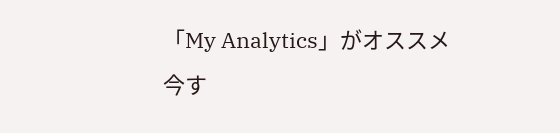「My Analytics」がオススメ
今す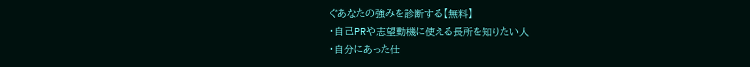ぐあなたの強みを診断する【無料】
・自己PRや志望動機に使える長所を知りたい人
・自分にあった仕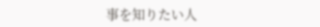事を知りたい人